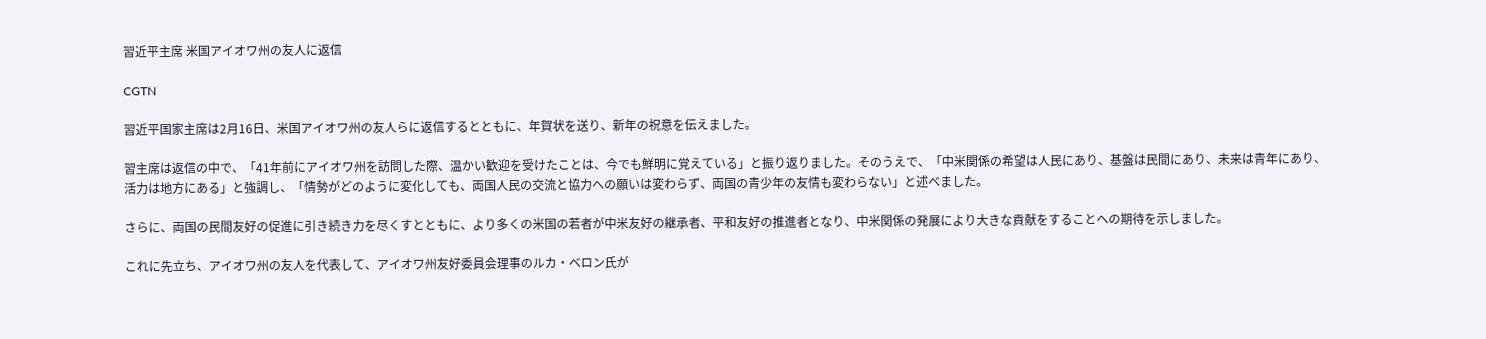習近平主席 米国アイオワ州の友人に返信

CGTN

習近平国家主席は2月16日、米国アイオワ州の友人らに返信するとともに、年賀状を送り、新年の祝意を伝えました。

習主席は返信の中で、「41年前にアイオワ州を訪問した際、温かい歓迎を受けたことは、今でも鮮明に覚えている」と振り返りました。そのうえで、「中米関係の希望は人民にあり、基盤は民間にあり、未来は青年にあり、活力は地方にある」と強調し、「情勢がどのように変化しても、両国人民の交流と協力への願いは変わらず、両国の青少年の友情も変わらない」と述べました。

さらに、両国の民間友好の促進に引き続き力を尽くすとともに、より多くの米国の若者が中米友好の継承者、平和友好の推進者となり、中米関係の発展により大きな貢献をすることへの期待を示しました。

これに先立ち、アイオワ州の友人を代表して、アイオワ州友好委員会理事のルカ・ベロン氏が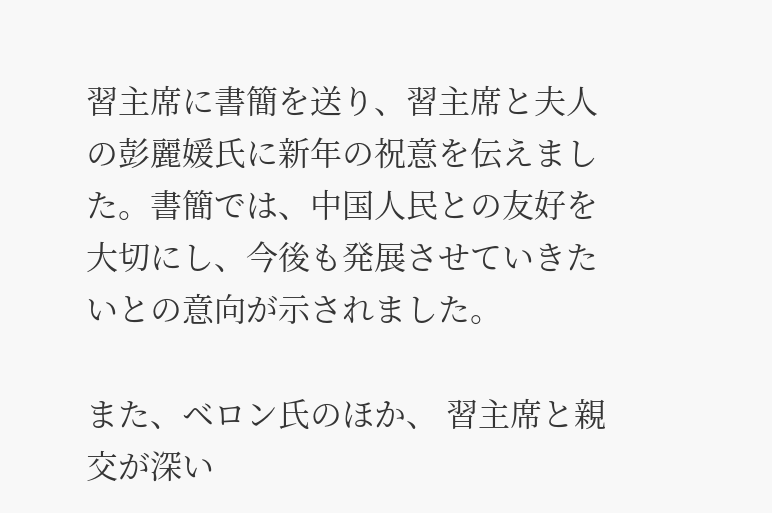習主席に書簡を送り、習主席と夫人の彭麗媛氏に新年の祝意を伝えました。書簡では、中国人民との友好を大切にし、今後も発展させていきたいとの意向が示されました。

また、ベロン氏のほか、 習主席と親交が深い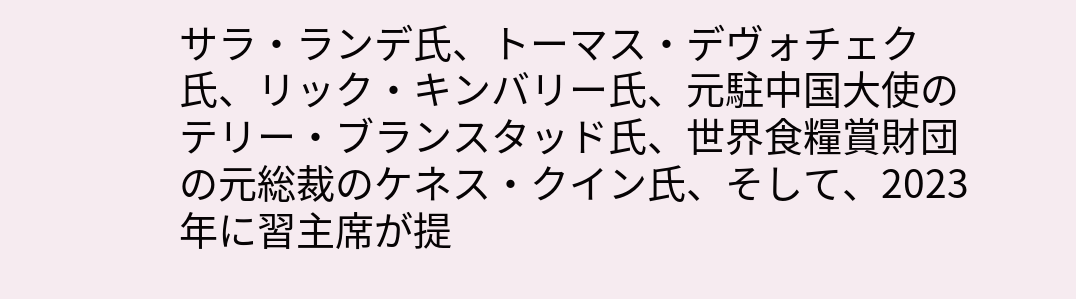サラ・ランデ氏、トーマス・デヴォチェク氏、リック・キンバリー氏、元駐中国大使のテリー・ブランスタッド氏、世界食糧賞財団の元総裁のケネス・クイン氏、そして、2023年に習主席が提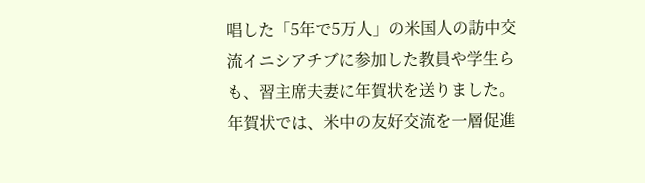唱した「5年で5万人」の米国人の訪中交流イニシアチブに参加した教員や学生らも、習主席夫妻に年賀状を送りました。年賀状では、米中の友好交流を一層促進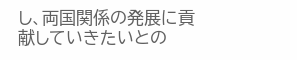し、両国関係の発展に貢献していきたいとの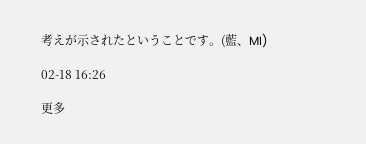考えが示されたということです。(藍、MI)

02-18 16:26

更多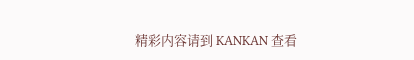精彩内容请到 KANKAN 查看